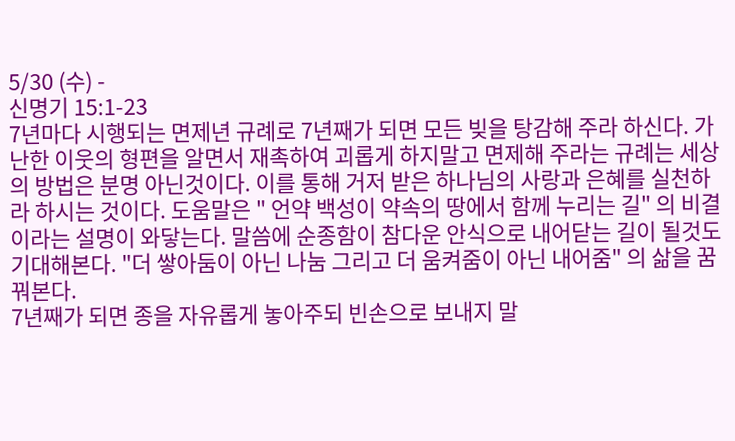5/30 (수) -
신명기 15:1-23
7년마다 시행되는 면제년 규례로 7년째가 되면 모든 빚을 탕감해 주라 하신다. 가난한 이웃의 형편을 알면서 재촉하여 괴롭게 하지말고 면제해 주라는 규례는 세상의 방법은 분명 아닌것이다. 이를 통해 거저 받은 하나님의 사랑과 은혜를 실천하라 하시는 것이다. 도움말은 " 언약 백성이 약속의 땅에서 함께 누리는 길" 의 비결이라는 설명이 와닿는다. 말씀에 순종함이 참다운 안식으로 내어닫는 길이 될것도 기대해본다. "더 쌓아둠이 아닌 나눔 그리고 더 움켜줌이 아닌 내어줌" 의 삶을 꿈꿔본다.
7년째가 되면 종을 자유롭게 놓아주되 빈손으로 보내지 말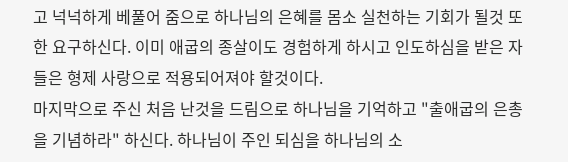고 넉넉하게 베풀어 줌으로 하나님의 은혜를 몸소 실천하는 기회가 될것 또한 요구하신다. 이미 애굽의 종살이도 경험하게 하시고 인도하심을 받은 자들은 형제 사랑으로 적용되어져야 할것이다.
마지막으로 주신 처음 난것을 드림으로 하나님을 기억하고 "출애굽의 은총을 기념하라" 하신다. 하나님이 주인 되심을 하나님의 소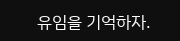유임을 기억하자.